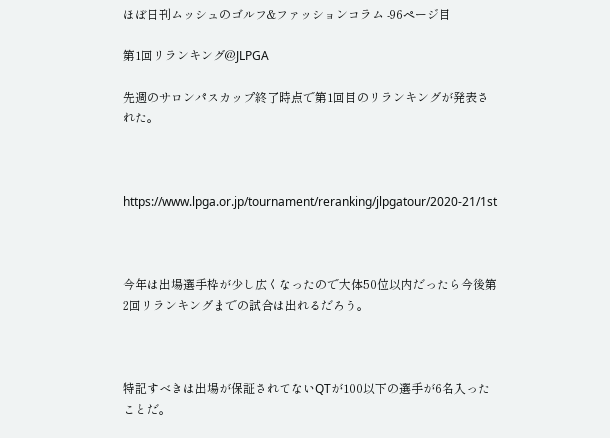ほぼ日刊ムッシュのゴルフ&ファッションコラム -96ページ目

第1回リランキング@JLPGA

先週のサロンパスカップ終了時点で第1回目のリランキングが発表された。



https://www.lpga.or.jp/tournament/reranking/jlpgatour/2020-21/1st



今年は出場選手枠が少し広くなったので大体50位以内だったら今後第2回リランキングまでの試合は出れるだろう。



特記すべきは出場が保証されてないQTが100以下の選手が6名入ったことだ。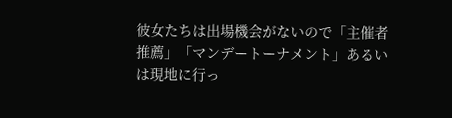彼女たちは出場機会がないので「主催者推薦」「マンデートーナメント」あるいは現地に行っ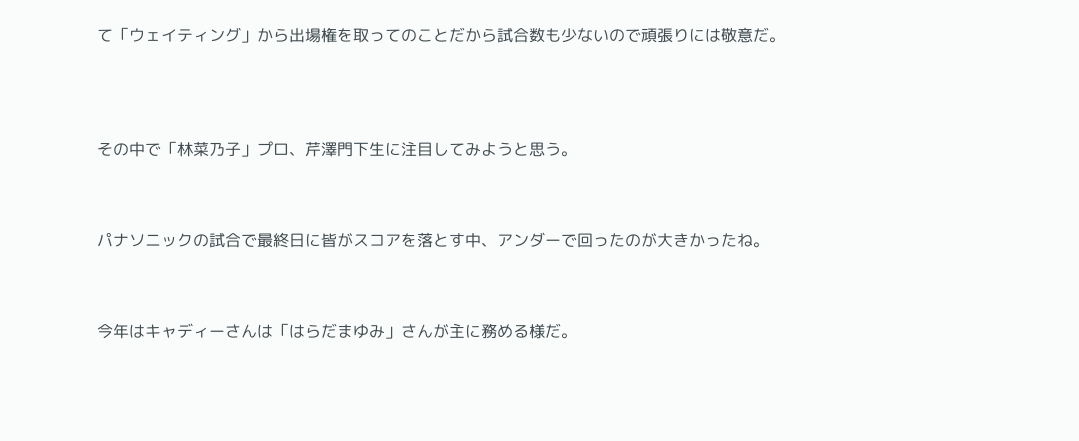て「ウェイティング」から出場権を取ってのことだから試合数も少ないので頑張りには敬意だ。




その中で「林菜乃子」プロ、芹澤門下生に注目してみようと思う。



パナソニックの試合で最終日に皆がスコアを落とす中、アンダーで回ったのが大きかったね。



今年はキャディーさんは「はらだまゆみ」さんが主に務める様だ。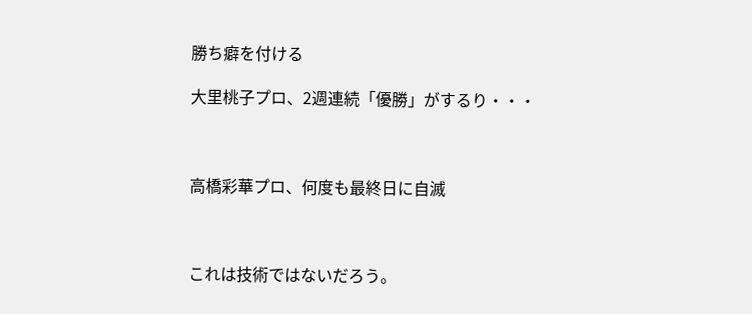勝ち癖を付ける

大里桃子プロ、2週連続「優勝」がするり・・・



高橋彩華プロ、何度も最終日に自滅



これは技術ではないだろう。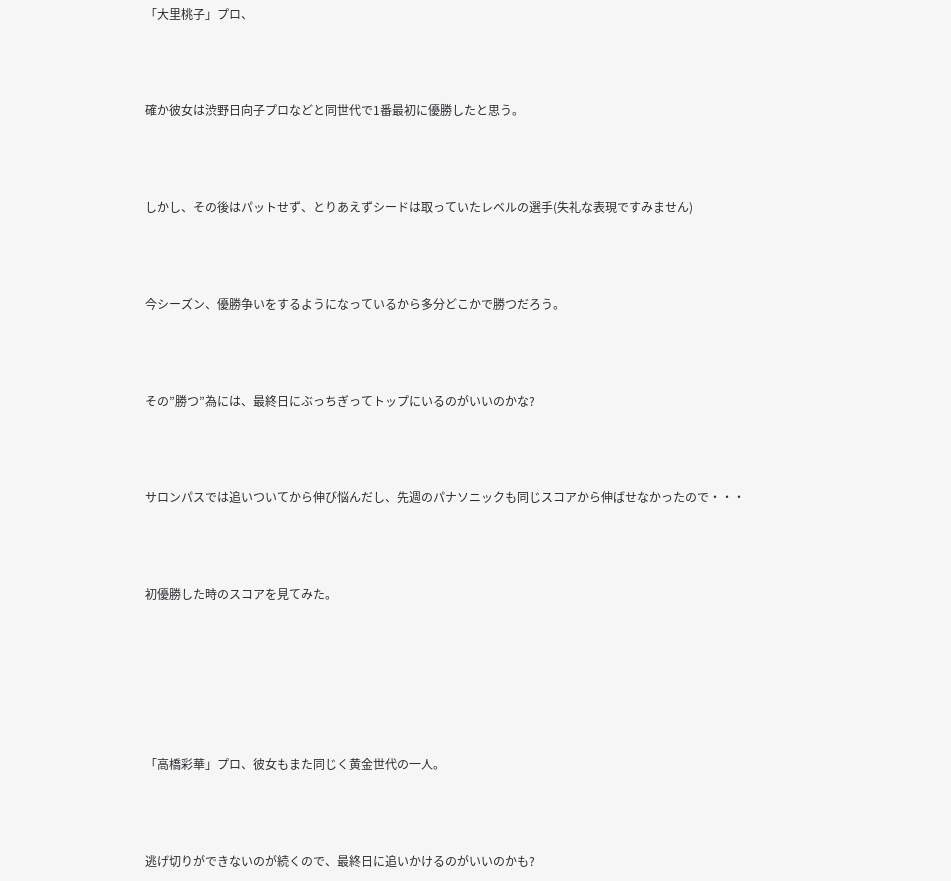「大里桃子」プロ、



確か彼女は渋野日向子プロなどと同世代で1番最初に優勝したと思う。



しかし、その後はパットせず、とりあえずシードは取っていたレベルの選手(失礼な表現ですみません)



今シーズン、優勝争いをするようになっているから多分どこかで勝つだろう。



その”勝つ”為には、最終日にぶっちぎってトップにいるのがいいのかな?



サロンパスでは追いついてから伸び悩んだし、先週のパナソニックも同じスコアから伸ばせなかったので・・・



初優勝した時のスコアを見てみた。






「高橋彩華」プロ、彼女もまた同じく黄金世代の一人。



逃げ切りができないのが続くので、最終日に追いかけるのがいいのかも?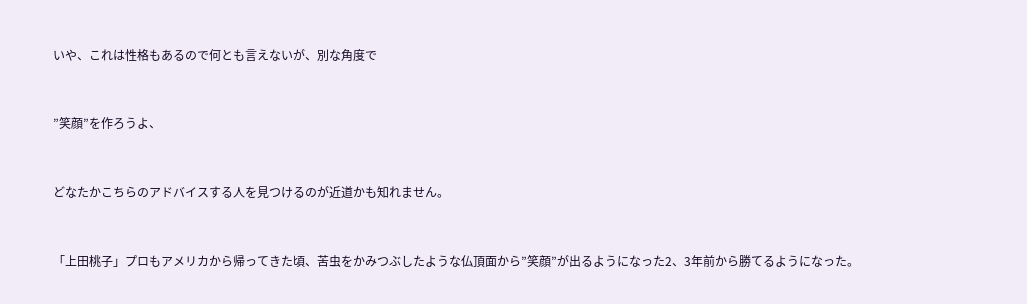いや、これは性格もあるので何とも言えないが、別な角度で



”笑顔”を作ろうよ、



どなたかこちらのアドバイスする人を見つけるのが近道かも知れません。



「上田桃子」プロもアメリカから帰ってきた頃、苦虫をかみつぶしたような仏頂面から”笑顔”が出るようになった2、3年前から勝てるようになった。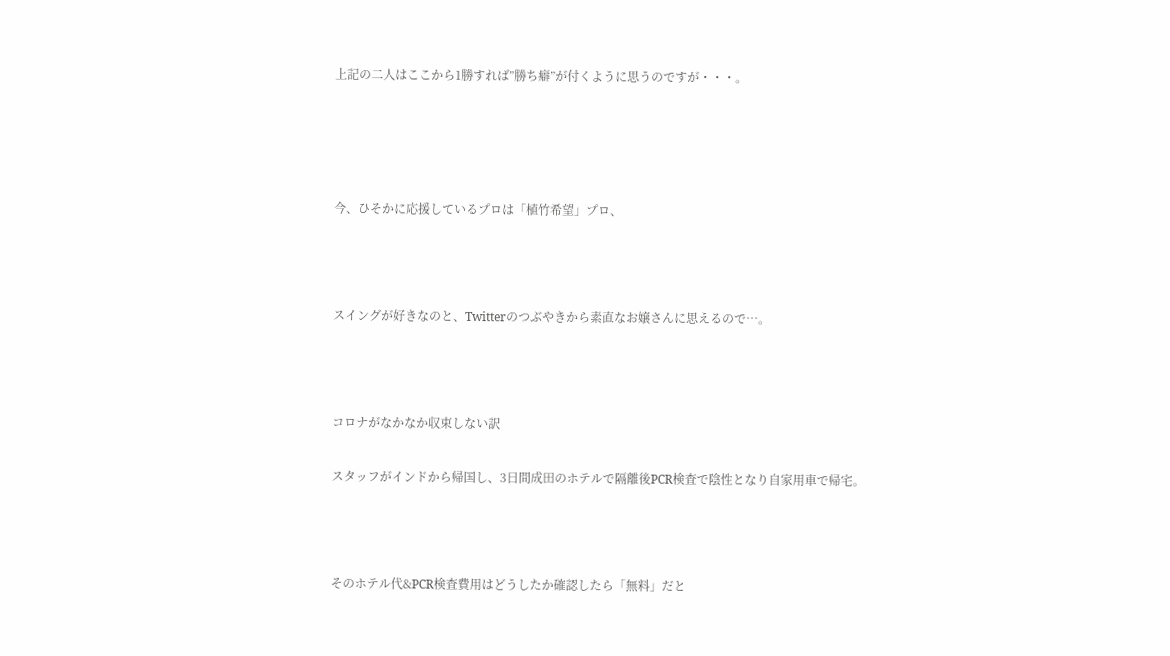上記の二人はここから1勝すれば”勝ち癖”が付くように思うのですが・・・。




今、ひそかに応援しているプロは「植竹希望」プロ、



スイングが好きなのと、Twitterのつぶやきから素直なお嬢さんに思えるので…。



コロナがなかなか収束しない訳

スタッフがインドから帰国し、3日間成田のホテルで隔離後PCR検査で陰性となり自家用車で帰宅。



そのホテル代&PCR検査費用はどうしたか確認したら「無料」だと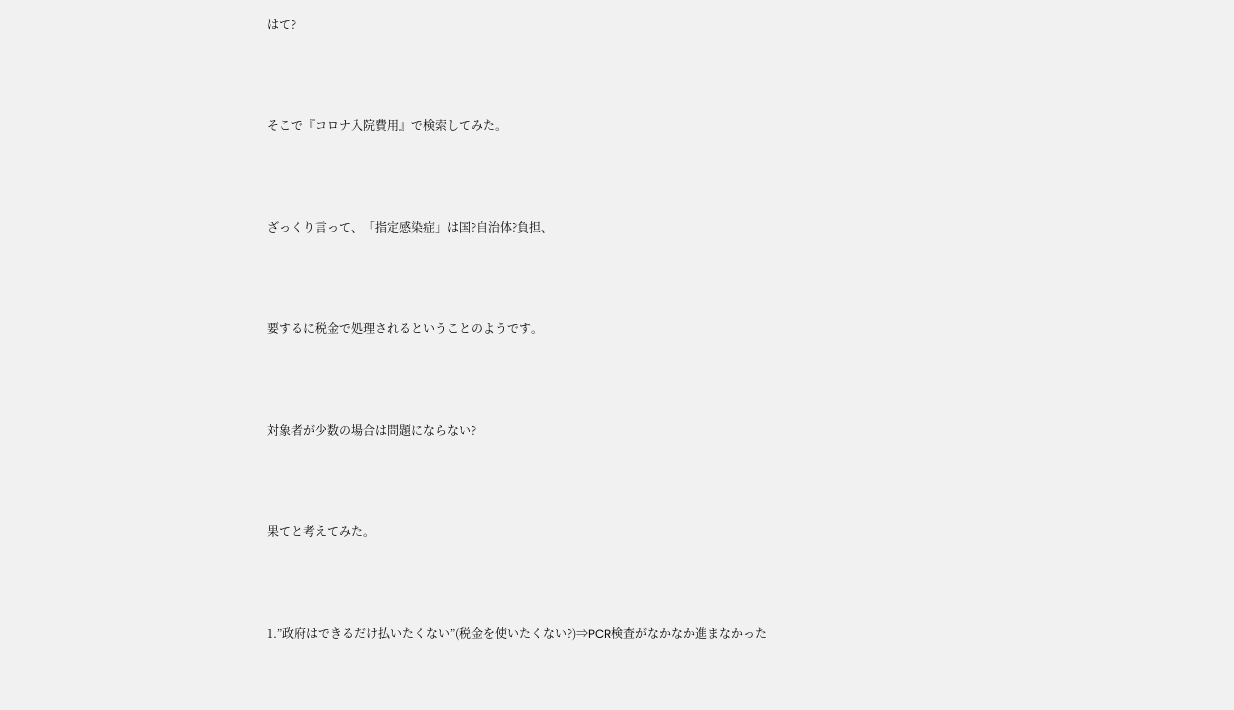はて?



そこで『コロナ入院費用』で検索してみた。



ざっくり言って、「指定感染症」は国?自治体?負担、



要するに税金で処理されるということのようです。



対象者が少数の場合は問題にならない?



果てと考えてみた。



1.”政府はできるだけ払いたくない”(税金を使いたくない?)⇒PCR検査がなかなか進まなかった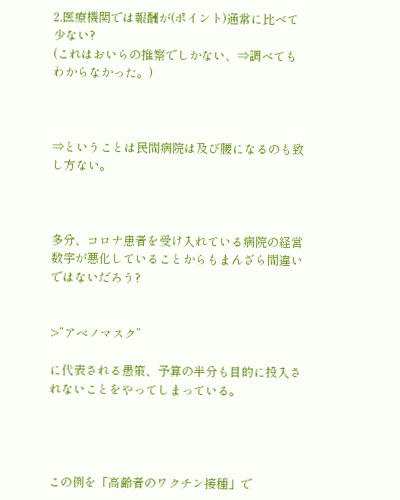2.医療機関では報酬が(ポイント)通常に比べて少ない?
(これはおいらの推察でしかない、⇒調べてもわからなかった。)



⇒ということは民間病院は及び腰になるのも致し方ない。



多分、コロナ患者を受け入れている病院の経営数字が悪化していることからもまんざら間違いではないだろう?


>”アベノマスク”

に代表される愚策、予算の半分も目的に投入されないことをやってしまっている。




この例を「高齢者のワクチン接種」で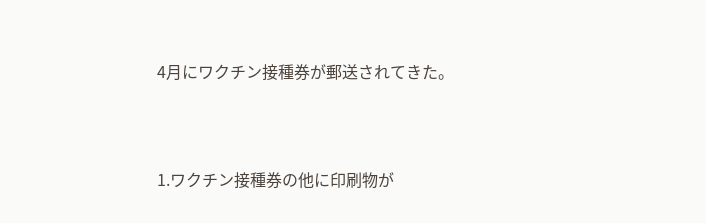4月にワクチン接種券が郵送されてきた。



1.ワクチン接種券の他に印刷物が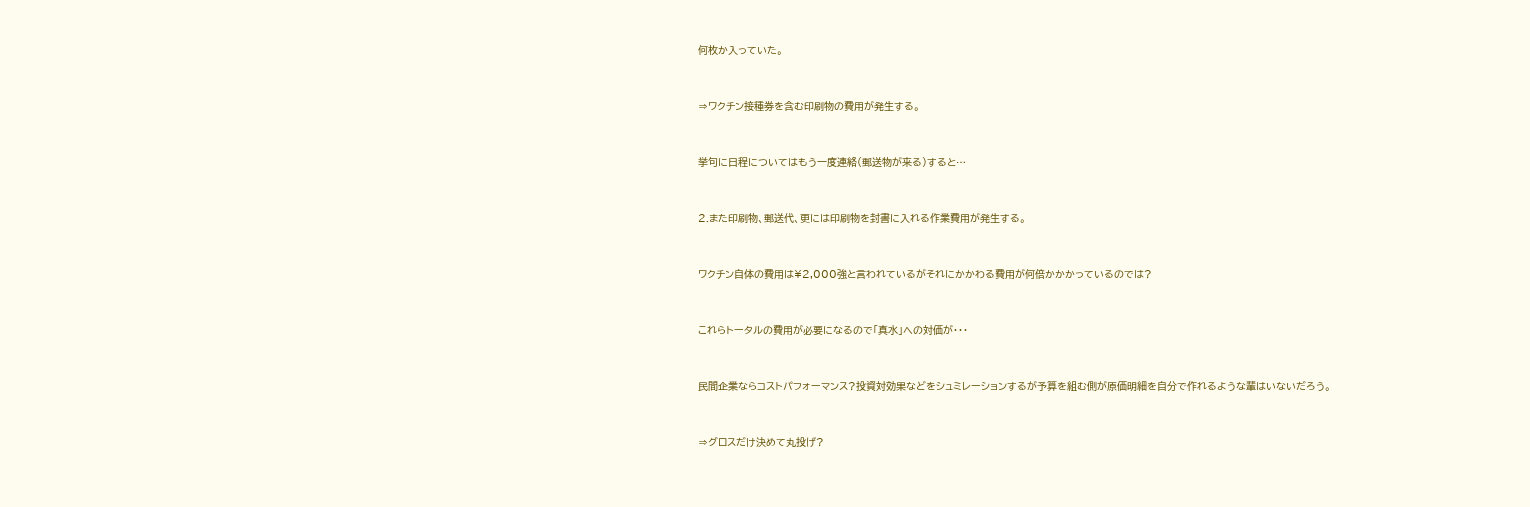何枚か入っていた。



⇒ワクチン接種券を含む印刷物の費用が発生する。



挙句に日程についてはもう一度連絡(郵送物が来る)すると…



2.また印刷物、郵送代、更には印刷物を封書に入れる作業費用が発生する。



ワクチン自体の費用は¥2,000強と言われているがそれにかかわる費用が何倍かかかっているのでは?



これらトータルの費用が必要になるので「真水」への対価が・・・



民間企業ならコストパフォーマンス?投資対効果などをシュミレーションするが予算を組む側が原価明細を自分で作れるような輩はいないだろう。



⇒グロスだけ決めて丸投げ?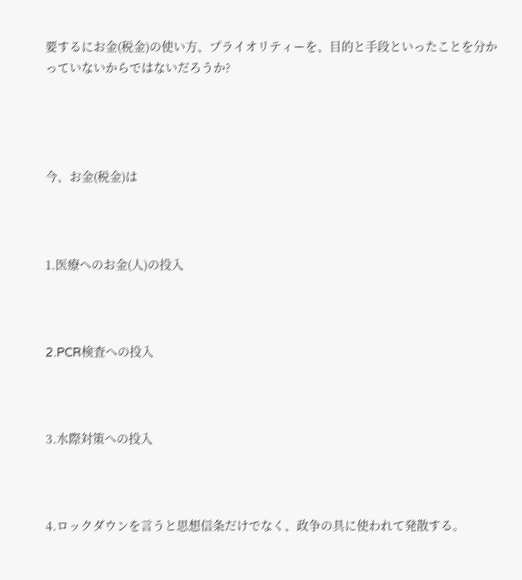要するにお金(税金)の使い方、プライオリティーを、目的と手段といったことを分かっていないからではないだろうか?




今、お金(税金)は



1.医療へのお金(人)の投入



2.PCR検査への投入



3.水際対策への投入



4.ロックダウンを言うと思想信条だけでなく、政争の具に使われて発散する。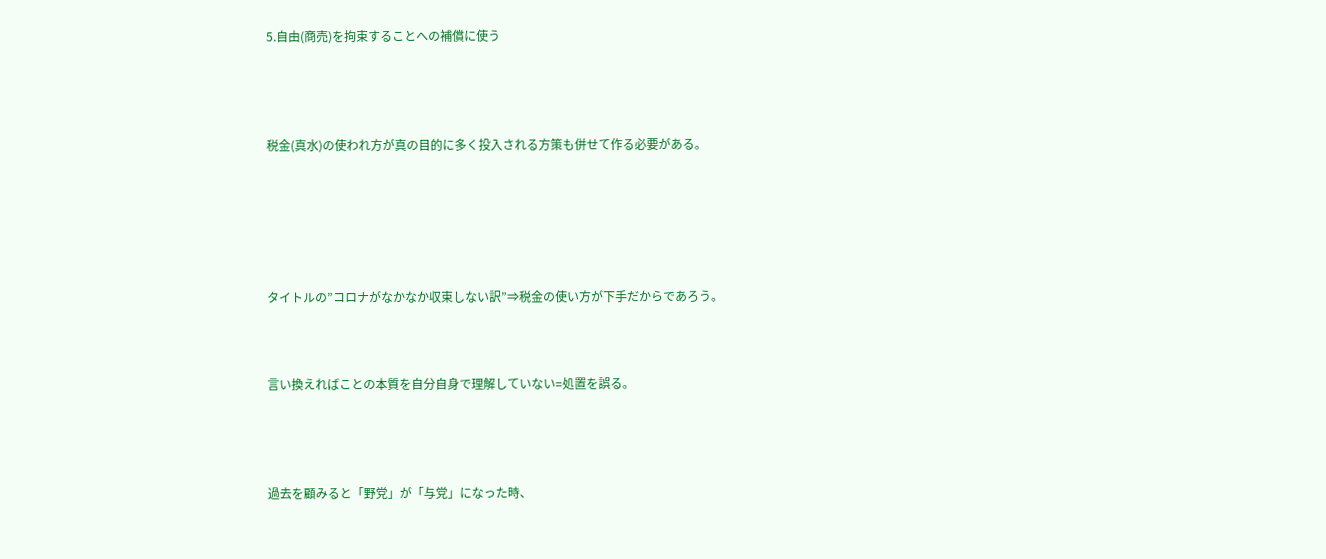5.自由(商売)を拘束することへの補償に使う




税金(真水)の使われ方が真の目的に多く投入される方策も併せて作る必要がある。






タイトルの”コロナがなかなか収束しない訳”⇒税金の使い方が下手だからであろう。



言い換えればことの本質を自分自身で理解していない=処置を誤る。




過去を顧みると「野党」が「与党」になった時、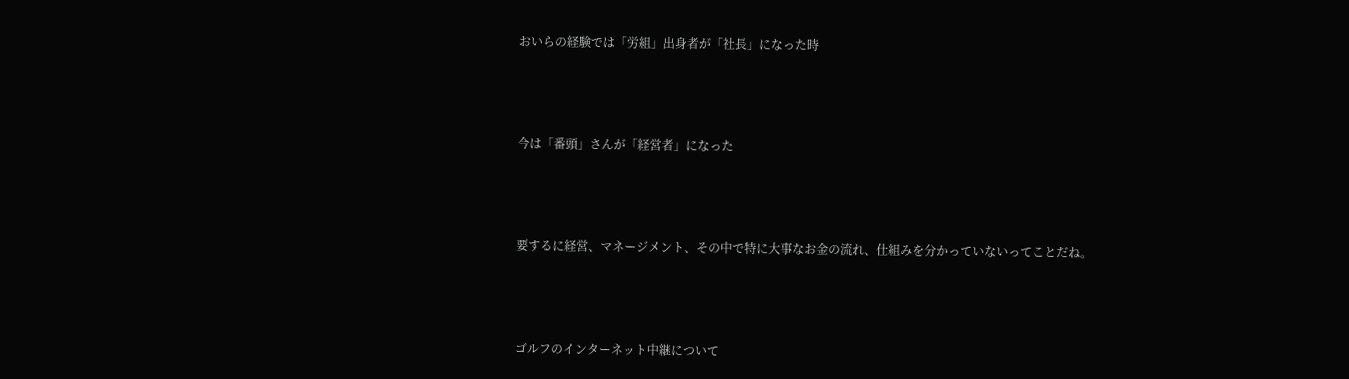おいらの経験では「労組」出身者が「社長」になった時



今は「番頭」さんが「経営者」になった



要するに経営、マネージメント、その中で特に大事なお金の流れ、仕組みを分かっていないってことだね。



ゴルフのインターネット中継について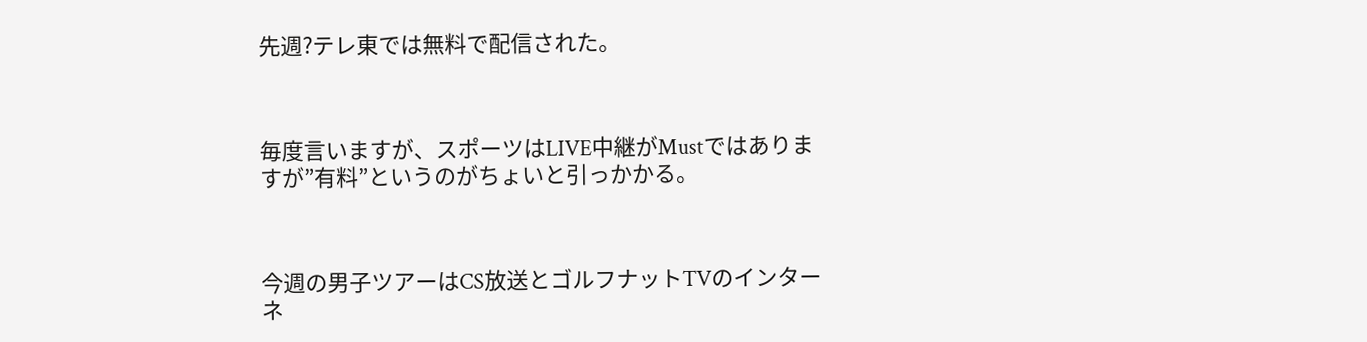先週?テレ東では無料で配信された。



毎度言いますが、スポーツはLIVE中継がMustではありますが”有料”というのがちょいと引っかかる。



今週の男子ツアーはCS放送とゴルフナットTVのインターネ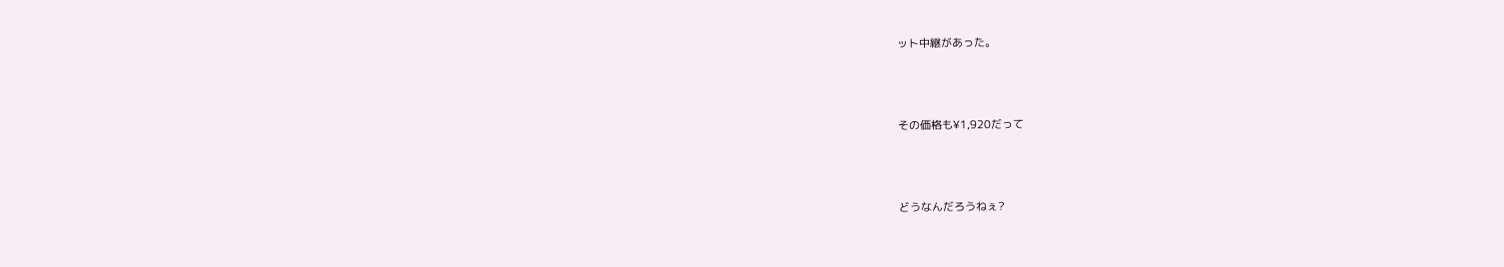ット中継があった。



その価格も¥1,920だって



どうなんだろうねぇ?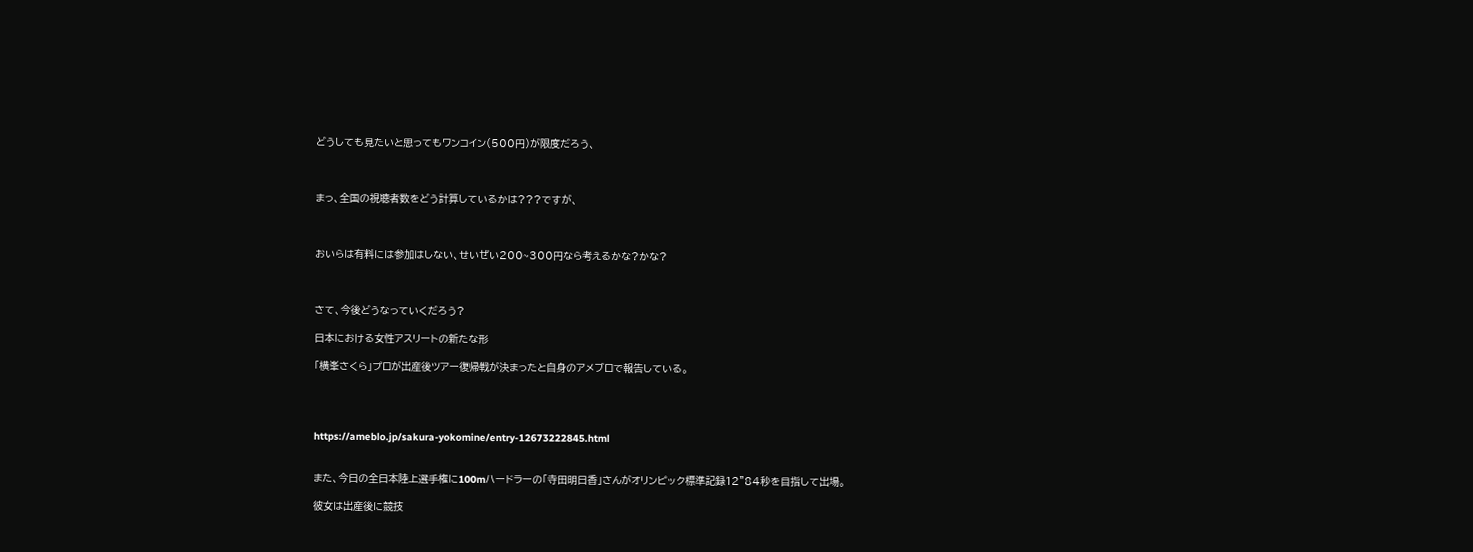どうしても見たいと思ってもワンコイン(500円)が限度だろう、



まっ、全国の視聴者数をどう計算しているかは???ですが、



おいらは有料には参加はしない、せいぜい200~300円なら考えるかな?かな?



さて、今後どうなっていくだろう?

日本における女性アスリートの新たな形

「横峯さくら」プロが出産後ツアー復帰戦が決まったと自身のアメブロで報告している。




https://ameblo.jp/sakura-yokomine/entry-12673222845.html


また、今日の全日本陸上選手権に100mハードラーの「寺田明日香」さんがオリンピック標準記録12”84秒を目指して出場。

彼女は出産後に競技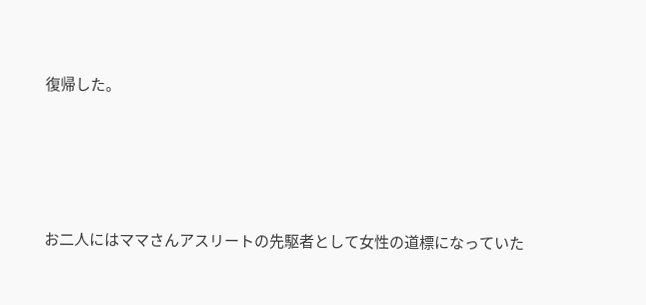復帰した。




お二人にはママさんアスリートの先駆者として女性の道標になっていた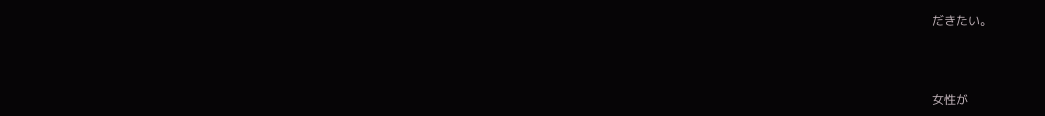だきたい。



女性が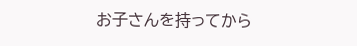お子さんを持ってから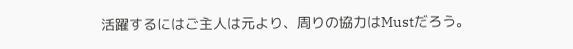活躍するにはご主人は元より、周りの協力はMustだろう。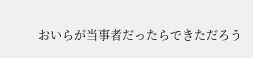おいらが当事者だったらできただろう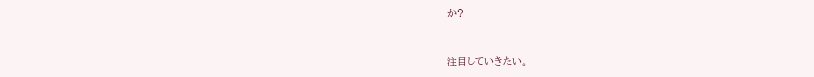か?



注目していきたい。